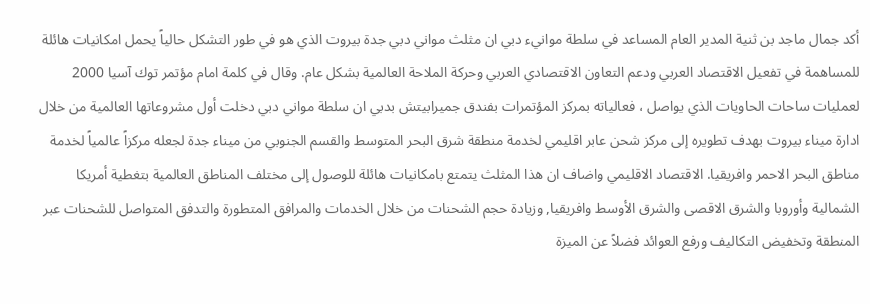أكد جمال ماجد بن ثنية المدير العام المساعد في سلطة موانيء دبي ان مثلث مواني دبي جدة بيروت الذي هو في طور التشكل حالياً يحمل امكانيات هائلة للمساهمة في تفعيل الاقتصاد العربي ودعم التعاون الاقتصادي العربي وحركة الملاحة العالمية بشكل عام. وقال في كلمة امام مؤتمر توك آسيا 2000 لعمليات ساحات الحاويات الذي يواصل ، فعالياته بمركز المؤتمرات بفندق جميرابيتش بدبي ان سلطة مواني دبي دخلت أول مشروعاتها العالمية من خلال ادارة ميناء بيروت بهدف تطويره إلى مركز شحن عابر اقليمي لخدمة منطقة شرق البحر المتوسط والقسم الجنوبي من ميناء جدة لجعله مركزاً عالمياً لخدمة مناطق البحر الاحمر وافريقيا. الاقتصاد الاقليمي واضاف ان هذا المثلث يتمتع بامكانيات هائلة للوصول إلى مختلف المناطق العالمية بتغطية أمريكا الشمالية وأوروبا والشرق الاقصى والشرق الأوسط وافريقيا, وزيادة حجم الشحنات من خلال الخدمات والمرافق المتطورة والتدفق المتواصل للشحنات عبر المنطقة وتخفيض التكاليف ورفع العوائد فضلاً عن الميزة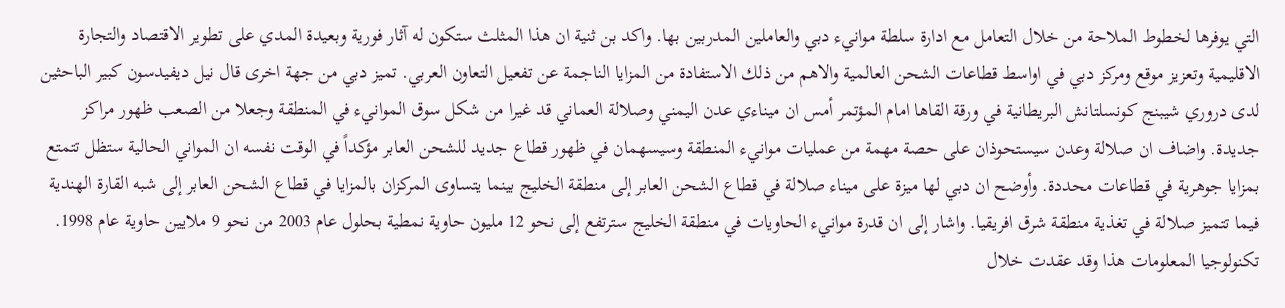التي يوفرها لخطوط الملاحة من خلال التعامل مع ادارة سلطة موانيء دبي والعاملين المدربين بها. واكد بن ثنية ان هذا المثلث ستكون له آثار فورية وبعيدة المدي على تطوير الاقتصاد والتجارة الاقليمية وتعزيز موقع ومركز دبي في اواسط قطاعات الشحن العالمية والاهم من ذلك الاستفادة من المزايا الناجمة عن تفعيل التعاون العربي. تميز دبي من جهة اخرى قال نيل ديفيدسون كبير الباحثين لدى دروري شيبنج كونسلتانش البريطانية في ورقة القاها امام المؤتمر أمس ان ميناءي عدن اليمني وصلالة العماني قد غيرا من شكل سوق الموانيء في المنطقة وجعلا من الصعب ظهور مراكز جديدة. واضاف ان صلالة وعدن سيستحوذان على حصة مهمة من عمليات موانيء المنطقة وسيسهمان في ظهور قطاع جديد للشحن العابر مؤكداً في الوقت نفسه ان المواني الحالية ستظل تتمتع بمزايا جوهرية في قطاعات محددة. وأوضح ان دبي لها ميزة على ميناء صلالة في قطاع الشحن العابر إلى منطقة الخليج بينما يتساوى المركزان بالمزايا في قطاع الشحن العابر إلى شبه القارة الهندية فيما تتميز صلالة في تغذية منطقة شرق افريقيا. واشار إلى ان قدرة موانيء الحاويات في منطقة الخليج سترتفع إلى نحو 12 مليون حاوية نمطية بحلول عام 2003 من نحو 9 ملايين حاوية عام 1998. تكنولوجيا المعلومات هذا وقد عقدت خلال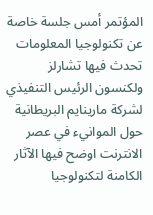المؤتمر أمس جلسة خاصة عن تكنولوجيا المعلومات تحدث فيها تشارلز ولكنسون الرئيس التنفيذي لشركة مارينايم البريطانية حول الموانيء في عصر الانترنت اوضح فيها الآثار الكامنة لتكنولوجيا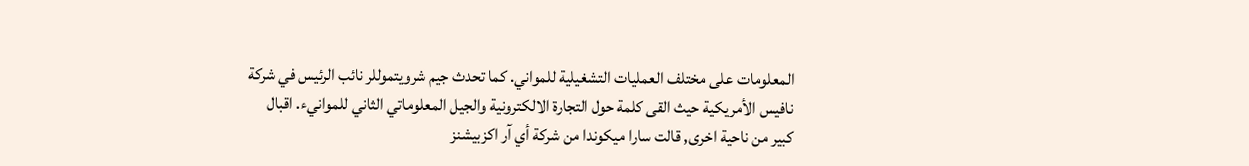المعلومات على مختلف العمليات التشغيلية للمواني. كما تحدث جيم شرويتموللر نائب الرئيس في شركة نافيس الأمريكية حيث القى كلمة حول التجارة الالكترونية والجيل المعلوماتي الثاني للموانيء. اقبال كبير من ناحية اخرى, قالت سارا ميكوندا من شركة أي آر اكزبيشنز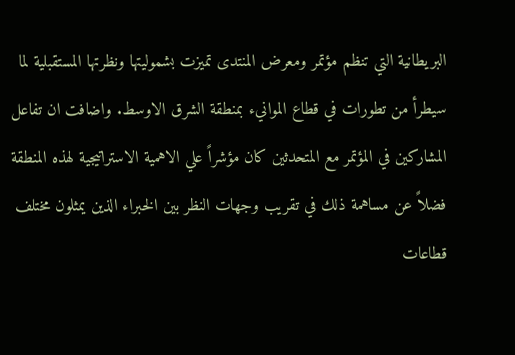البريطانية التي تنظم مؤتمر ومعرض المنتدى تميزت بشموليتها ونظرتها المستقبلية لما سيطرأ من تطورات في قطاع الموانيء بمنطقة الشرق الاوسط. واضافت ان تفاعل المشاركين في المؤتمر مع المتحدثين كان مؤشراً علي الاهمية الاستراتيجية لهذه المنطقة فضلاً عن مساهمة ذلك في تقريب وجهات النظر بين الخبراء الذين يمثلون مختلف قطاعات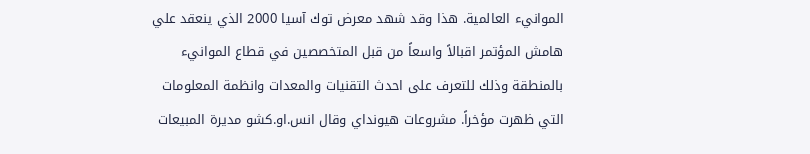الموانيء العالمية. هذا وقد شهد معرض توك آسيا 2000 الذي ينعقد علي هامش المؤتمر اقبالاً واسعاً من قبل المتخصصين في قطاع الموانيء بالمنطقة وذلك للتعرف على احدث التقنيات والمعدات وانظمة المعلومات التي ظهرت مؤخراً. مشروعات هيونداي وقال انس.او.كشو مديرة المبيعات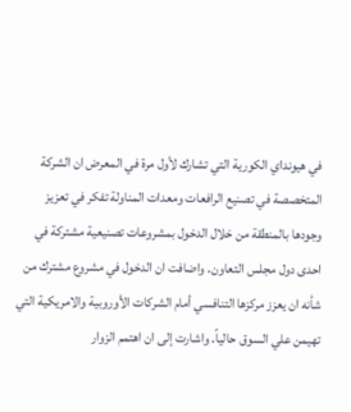في هيونداي الكورية التي تشارك لأول مرة في المعرض ان الشركة المتخصصة في تصنيع الرافعات ومعدات المناولة تفكر في تعزيز وجودها بالمنطقة من خلال الدخول بمشروعات تصنيعية مشتركة في احدى دول مجلس التعاون. واضافت ان الدخول في مشروع مشترك من شأنه ان يعزز مركزها التنافسي أمام الشركات الأوروبية والامريكية التي تهيمن علي السوق حالياً. واشارت إلى ان اهتمم الزوار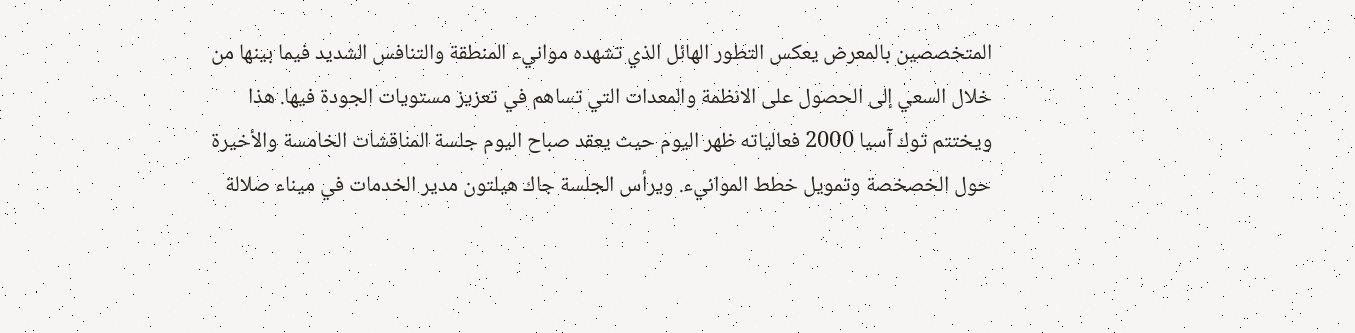المتخصصين بالمعرض يعكس التطور الهائل الذي تشهده موانيء المنطقة والتنافس الشديد فيما بينها من خلال السعي إلى الحصول على الانظمة والمعدات التي تساهم في تعزيز مستويات الجودة فيها. هذا ويختتم توك آسيا 2000 فعالياته ظهر اليوم حيث يعقد صباح اليوم جلسة المناقشات الخامسة والأخيرة حول الخصخصة وتمويل خطط الموانيء. ويرأس الجلسة جاك هيلتون مدير الخدمات في ميناء صلالة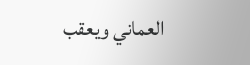العماني ويعقب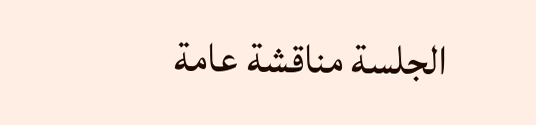الجلسة مناقشة عامة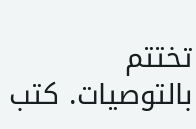تختتم بالتوصيات. كتب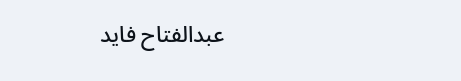عبدالفتاح فايد